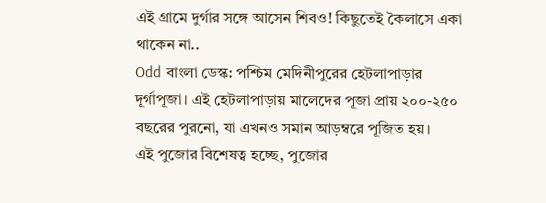এই গ্রামে দুর্গার সঙ্গে আসেন শিবও! কিছুতেই কৈলাসে একা থাকেন না..
Odd বাংলা ডেস্ক: পশ্চিম মেদিনীপুরের হেটলাপাড়ার দূর্গাপূজা। এই হেটলাপাড়ায় মালেদের পূজা প্রায় ২০০-২৫০ বছরের পুরনো, যা এখনও সমান আড়ম্বরে পূজিত হয়।
এই পুজোর বিশেষত্ব হচ্ছে, পুজোর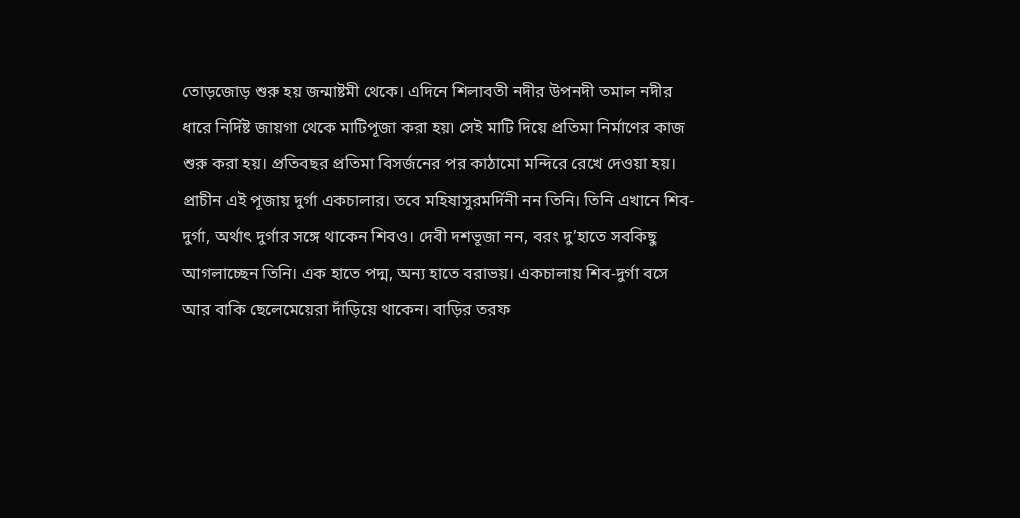তোড়জোড় শুরু হয় জন্মাষ্টমী থেকে। এদিনে শিলাবতী নদীর উপনদী তমাল নদীর ধারে নির্দিষ্ট জায়গা থেকে মাটিপূজা করা হয়৷ সেই মাটি দিয়ে প্রতিমা নির্মাণের কাজ শুরু করা হয়। প্রতিবছর প্রতিমা বিসর্জনের পর কাঠামো মন্দিরে রেখে দেওয়া হয়।
প্রাচীন এই পূজায় দুর্গা একচালার। তবে মহিষাসুরমর্দিনী নন তিনি। তিনি এখানে শিব-দুর্গা, অর্থাৎ দুর্গার সঙ্গে থাকেন শিবও। দেবী দশভূজা নন, বরং দু’হাতে সবকিছু আগলাচ্ছেন তিনি। এক হাতে পদ্ম, অন্য হাতে বরাভয়। একচালায় শিব-দুর্গা বসে আর বাকি ছেলেমেয়েরা দাঁড়িয়ে থাকেন। বাড়ির তরফ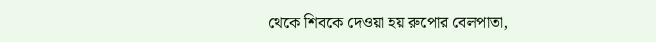থেকে শিবকে দেওয়া হয় রুপোর বেলপাতা,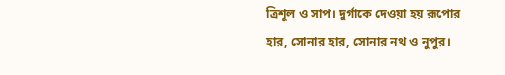ত্রিশূল ও সাপ। দুর্গাকে দেওয়া হয় রূপোর হার, সোনার হার, সোনার নথ ও নুপুর।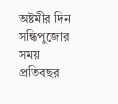অষ্টমীর দিন সন্ধিপুজোর সময় প্রতিবছর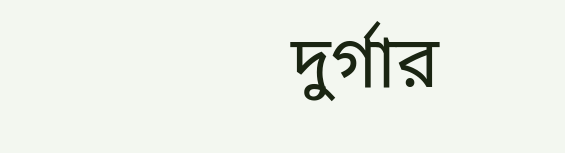দুর্গার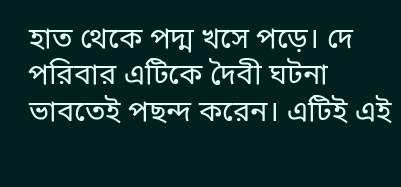হাত থেকে পদ্ম খসে পড়ে। দে পরিবার এটিকে দৈবী ঘটনা ভাবতেই পছন্দ করেন। এটিই এই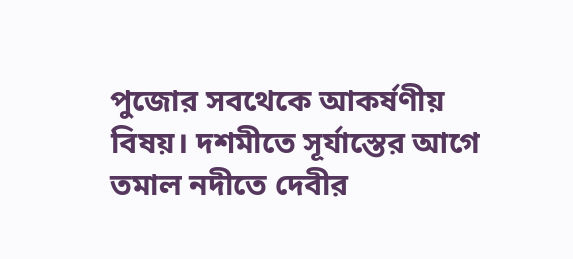পুজোর সবথেকে আকর্ষণীয় বিষয়। দশমীতে সূর্যাস্তের আগে তমাল নদীতে দেবীর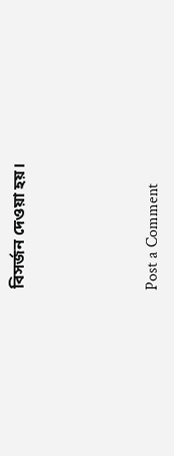বিসর্জন দেওয়া হয়।





Post a Comment